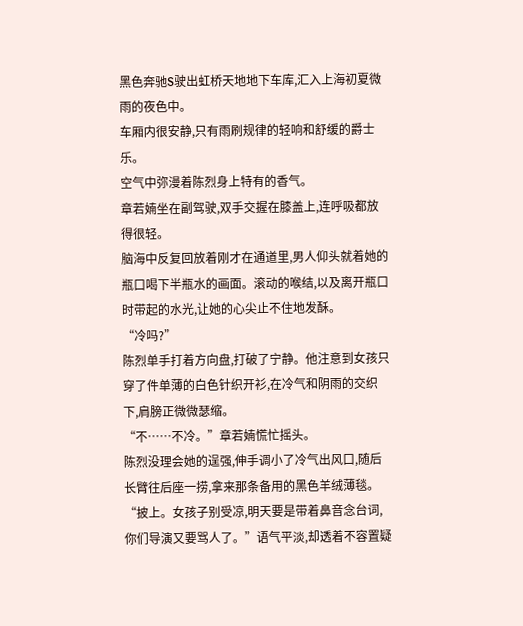黑色奔驰S驶出虹桥天地地下车库,汇入上海初夏微雨的夜色中。
车厢内很安静,只有雨刷规律的轻响和舒缓的爵士乐。
空气中弥漫着陈烈身上特有的香气。
章若婻坐在副驾驶,双手交握在膝盖上,连呼吸都放得很轻。
脑海中反复回放着刚才在通道里,男人仰头就着她的瓶口喝下半瓶水的画面。滚动的喉结,以及离开瓶口时带起的水光,让她的心尖止不住地发酥。
“冷吗?”
陈烈单手打着方向盘,打破了宁静。他注意到女孩只穿了件单薄的白色针织开衫,在冷气和阴雨的交织下,肩膀正微微瑟缩。
“不……不冷。”章若婻慌忙摇头。
陈烈没理会她的逞强,伸手调小了冷气出风口,随后长臂往后座一捞,拿来那条备用的黑色羊绒薄毯。
“披上。女孩子别受凉,明天要是带着鼻音念台词,你们导演又要骂人了。”语气平淡,却透着不容置疑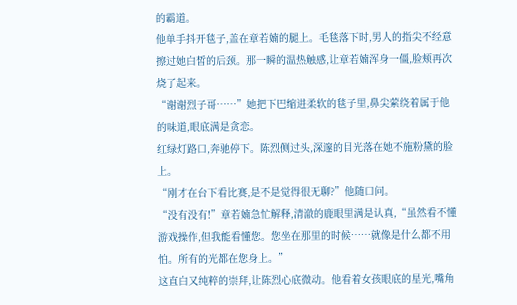的霸道。
他单手抖开毯子,盖在章若婻的腿上。毛毯落下时,男人的指尖不经意擦过她白皙的后颈。那一瞬的温热触感,让章若婻浑身一僵,脸颊再次烧了起来。
“谢谢烈子哥……”她把下巴缩进柔软的毯子里,鼻尖萦绕着属于他的味道,眼底满是贪恋。
红绿灯路口,奔驰停下。陈烈侧过头,深邃的目光落在她不施粉黛的脸上。
“刚才在台下看比赛,是不是觉得很无聊?”他随口问。
“没有没有!”章若婻急忙解释,清澈的鹿眼里满是认真,“虽然看不懂游戏操作,但我能看懂您。您坐在那里的时候……就像是什么都不用怕。所有的光都在您身上。”
这直白又纯粹的崇拜,让陈烈心底微动。他看着女孩眼底的星光,嘴角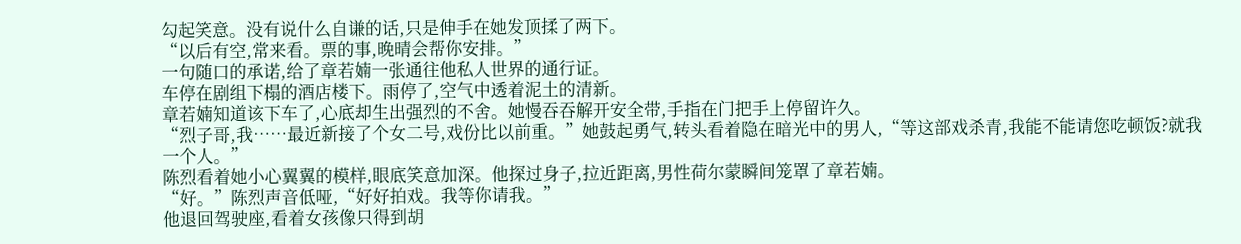勾起笑意。没有说什么自谦的话,只是伸手在她发顶揉了两下。
“以后有空,常来看。票的事,晚晴会帮你安排。”
一句随口的承诺,给了章若婻一张通往他私人世界的通行证。
车停在剧组下榻的酒店楼下。雨停了,空气中透着泥土的清新。
章若婻知道该下车了,心底却生出强烈的不舍。她慢吞吞解开安全带,手指在门把手上停留许久。
“烈子哥,我……最近新接了个女二号,戏份比以前重。”她鼓起勇气,转头看着隐在暗光中的男人,“等这部戏杀青,我能不能请您吃顿饭?就我一个人。”
陈烈看着她小心翼翼的模样,眼底笑意加深。他探过身子,拉近距离,男性荷尔蒙瞬间笼罩了章若婻。
“好。”陈烈声音低哑,“好好拍戏。我等你请我。”
他退回驾驶座,看着女孩像只得到胡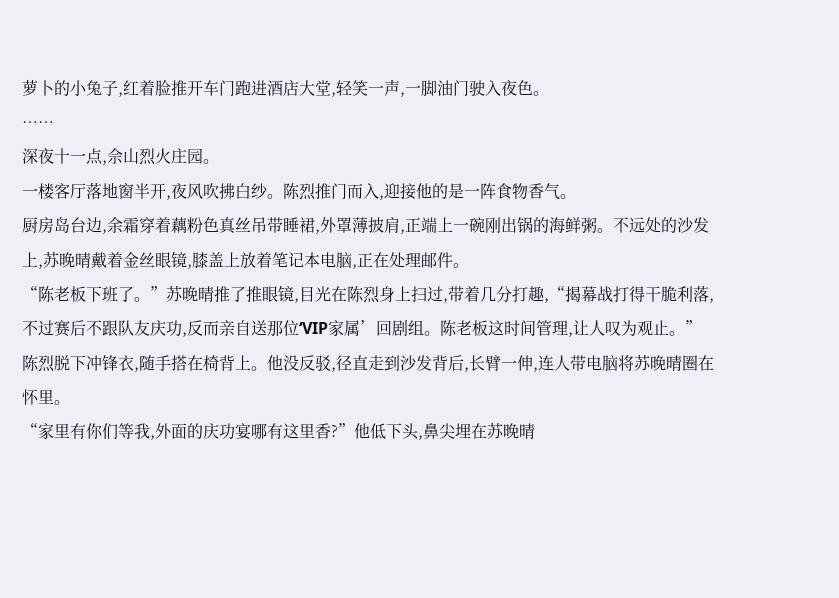萝卜的小兔子,红着脸推开车门跑进酒店大堂,轻笑一声,一脚油门驶入夜色。
……
深夜十一点,佘山烈火庄园。
一楼客厅落地窗半开,夜风吹拂白纱。陈烈推门而入,迎接他的是一阵食物香气。
厨房岛台边,余霜穿着藕粉色真丝吊带睡裙,外罩薄披肩,正端上一碗刚出锅的海鲜粥。不远处的沙发上,苏晚晴戴着金丝眼镜,膝盖上放着笔记本电脑,正在处理邮件。
“陈老板下班了。”苏晚晴推了推眼镜,目光在陈烈身上扫过,带着几分打趣,“揭幕战打得干脆利落,不过赛后不跟队友庆功,反而亲自送那位‘VIP家属’回剧组。陈老板这时间管理,让人叹为观止。”
陈烈脱下冲锋衣,随手搭在椅背上。他没反驳,径直走到沙发背后,长臂一伸,连人带电脑将苏晚晴圈在怀里。
“家里有你们等我,外面的庆功宴哪有这里香?”他低下头,鼻尖埋在苏晚晴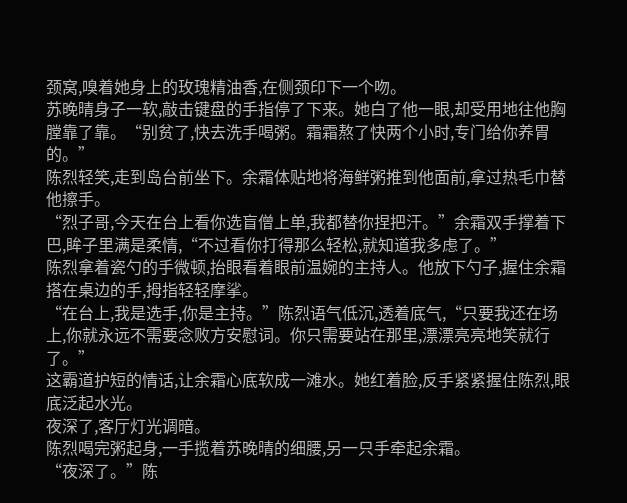颈窝,嗅着她身上的玫瑰精油香,在侧颈印下一个吻。
苏晚晴身子一软,敲击键盘的手指停了下来。她白了他一眼,却受用地往他胸膛靠了靠。“别贫了,快去洗手喝粥。霜霜熬了快两个小时,专门给你养胃的。”
陈烈轻笑,走到岛台前坐下。余霜体贴地将海鲜粥推到他面前,拿过热毛巾替他擦手。
“烈子哥,今天在台上看你选盲僧上单,我都替你捏把汗。”余霜双手撑着下巴,眸子里满是柔情,“不过看你打得那么轻松,就知道我多虑了。”
陈烈拿着瓷勺的手微顿,抬眼看着眼前温婉的主持人。他放下勺子,握住余霜搭在桌边的手,拇指轻轻摩挲。
“在台上,我是选手,你是主持。”陈烈语气低沉,透着底气,“只要我还在场上,你就永远不需要念败方安慰词。你只需要站在那里,漂漂亮亮地笑就行了。”
这霸道护短的情话,让余霜心底软成一滩水。她红着脸,反手紧紧握住陈烈,眼底泛起水光。
夜深了,客厅灯光调暗。
陈烈喝完粥起身,一手揽着苏晚晴的细腰,另一只手牵起余霜。
“夜深了。”陈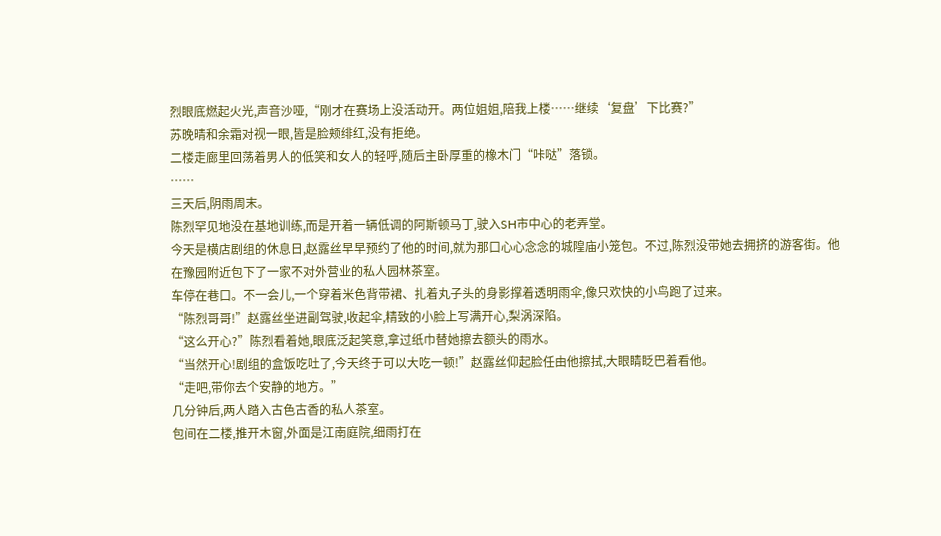烈眼底燃起火光,声音沙哑,“刚才在赛场上没活动开。两位姐姐,陪我上楼……继续‘复盘’下比赛?”
苏晚晴和余霜对视一眼,皆是脸颊绯红,没有拒绝。
二楼走廊里回荡着男人的低笑和女人的轻呼,随后主卧厚重的橡木门“咔哒”落锁。
……
三天后,阴雨周末。
陈烈罕见地没在基地训练,而是开着一辆低调的阿斯顿马丁,驶入SH市中心的老弄堂。
今天是横店剧组的休息日,赵露丝早早预约了他的时间,就为那口心心念念的城隍庙小笼包。不过,陈烈没带她去拥挤的游客街。他在豫园附近包下了一家不对外营业的私人园林茶室。
车停在巷口。不一会儿,一个穿着米色背带裙、扎着丸子头的身影撑着透明雨伞,像只欢快的小鸟跑了过来。
“陈烈哥哥!”赵露丝坐进副驾驶,收起伞,精致的小脸上写满开心,梨涡深陷。
“这么开心?”陈烈看着她,眼底泛起笑意,拿过纸巾替她擦去额头的雨水。
“当然开心!剧组的盒饭吃吐了,今天终于可以大吃一顿!”赵露丝仰起脸任由他擦拭,大眼睛眨巴着看他。
“走吧,带你去个安静的地方。”
几分钟后,两人踏入古色古香的私人茶室。
包间在二楼,推开木窗,外面是江南庭院,细雨打在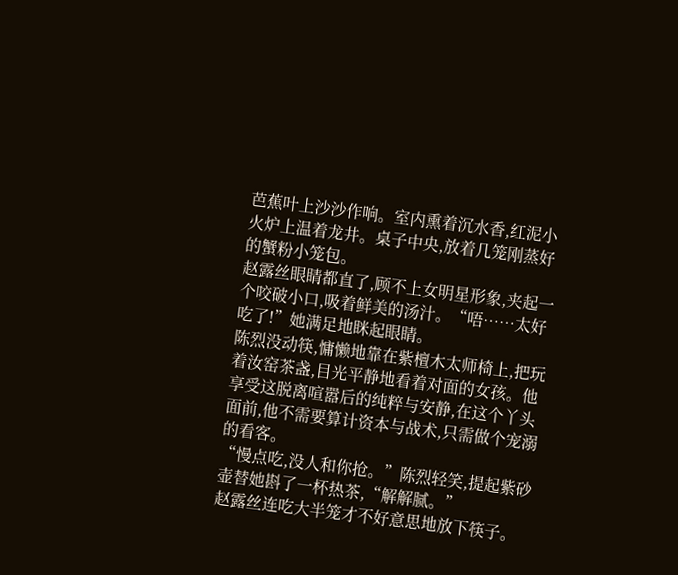芭蕉叶上沙沙作响。室内熏着沉水香,红泥小火炉上温着龙井。桌子中央,放着几笼刚蒸好的蟹粉小笼包。
赵露丝眼睛都直了,顾不上女明星形象,夹起一个咬破小口,吸着鲜美的汤汁。“唔……太好吃了!”她满足地眯起眼睛。
陈烈没动筷,慵懒地靠在紫檀木太师椅上,把玩着汝窑茶盏,目光平静地看着对面的女孩。他享受这脱离喧嚣后的纯粹与安静,在这个丫头面前,他不需要算计资本与战术,只需做个宠溺的看客。
“慢点吃,没人和你抢。”陈烈轻笑,提起紫砂壶替她斟了一杯热茶,“解解腻。”
赵露丝连吃大半笼才不好意思地放下筷子。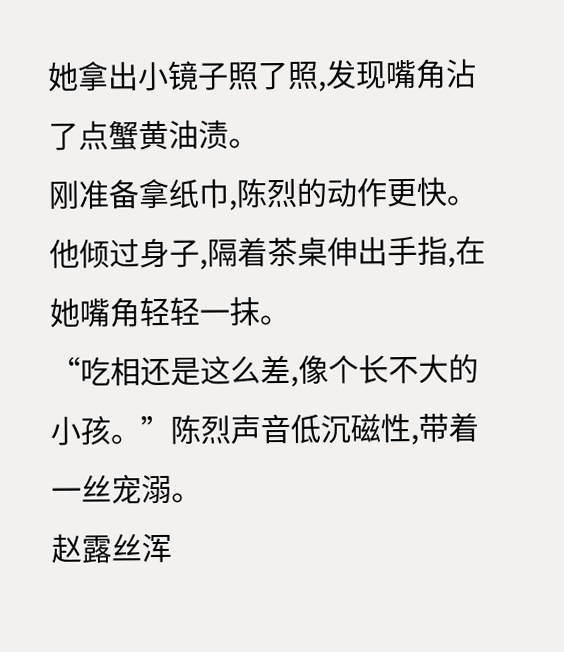她拿出小镜子照了照,发现嘴角沾了点蟹黄油渍。
刚准备拿纸巾,陈烈的动作更快。他倾过身子,隔着茶桌伸出手指,在她嘴角轻轻一抹。
“吃相还是这么差,像个长不大的小孩。”陈烈声音低沉磁性,带着一丝宠溺。
赵露丝浑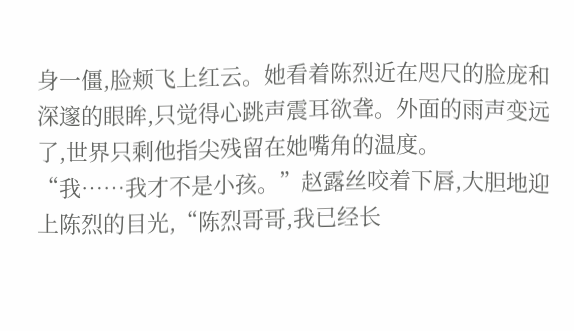身一僵,脸颊飞上红云。她看着陈烈近在咫尺的脸庞和深邃的眼眸,只觉得心跳声震耳欲聋。外面的雨声变远了,世界只剩他指尖残留在她嘴角的温度。
“我……我才不是小孩。”赵露丝咬着下唇,大胆地迎上陈烈的目光,“陈烈哥哥,我已经长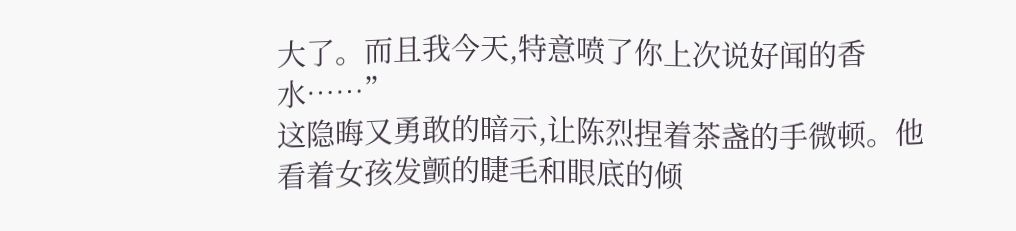大了。而且我今天,特意喷了你上次说好闻的香水……”
这隐晦又勇敢的暗示,让陈烈捏着茶盏的手微顿。他看着女孩发颤的睫毛和眼底的倾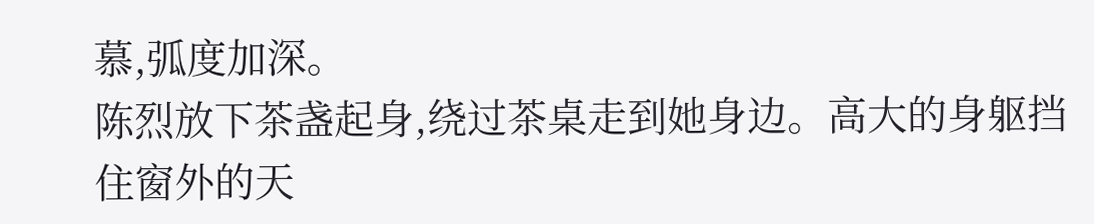慕,弧度加深。
陈烈放下茶盏起身,绕过茶桌走到她身边。高大的身躯挡住窗外的天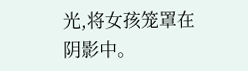光,将女孩笼罩在阴影中。